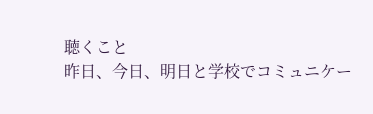聴くこと
昨日、今日、明日と学校でコミュニケー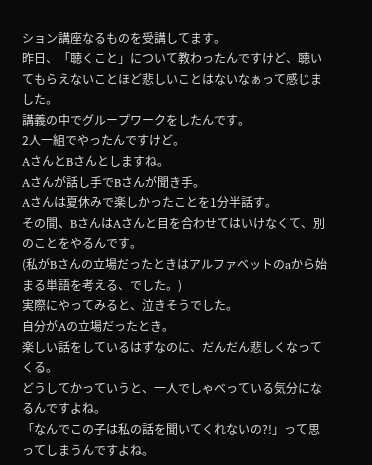ション講座なるものを受講してます。
昨日、「聴くこと」について教わったんですけど、聴いてもらえないことほど悲しいことはないなぁって感じました。
講義の中でグループワークをしたんです。
2人一組でやったんですけど。
AさんとBさんとしますね。
Aさんが話し手でBさんが聞き手。
Aさんは夏休みで楽しかったことを1分半話す。
その間、BさんはAさんと目を合わせてはいけなくて、別のことをやるんです。
(私がBさんの立場だったときはアルファベットのaから始まる単語を考える、でした。)
実際にやってみると、泣きそうでした。
自分がAの立場だったとき。
楽しい話をしているはずなのに、だんだん悲しくなってくる。
どうしてかっていうと、一人でしゃべっている気分になるんですよね。
「なんでこの子は私の話を聞いてくれないの?!」って思ってしまうんですよね。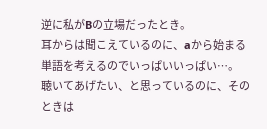逆に私がBの立場だったとき。
耳からは聞こえているのに、aから始まる単語を考えるのでいっぱいいっぱい…。
聴いてあげたい、と思っているのに、そのときは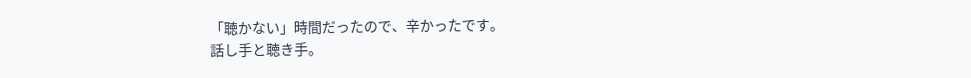「聴かない」時間だったので、辛かったです。
話し手と聴き手。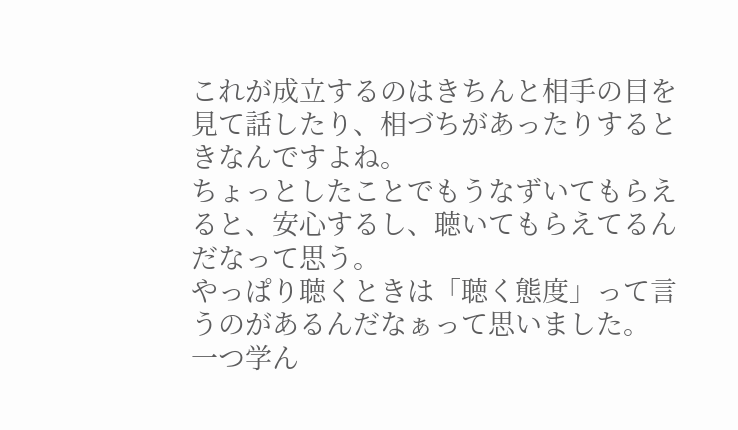これが成立するのはきちんと相手の目を見て話したり、相づちがあったりするときなんですよね。
ちょっとしたことでもうなずいてもらえると、安心するし、聴いてもらえてるんだなって思う。
やっぱり聴くときは「聴く態度」って言うのがあるんだなぁって思いました。
一つ学ん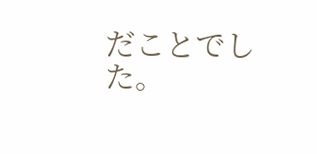だことでした。